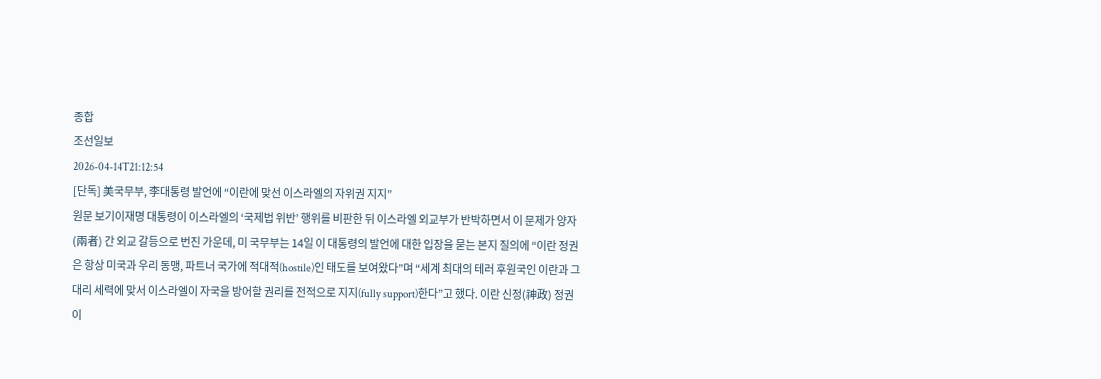종합
조선일보
2026-04-14T21:12:54
[단독] 美국무부, 李대통령 발언에 “이란에 맞선 이스라엘의 자위권 지지”
원문 보기이재명 대통령이 이스라엘의 ‘국제법 위반’ 행위를 비판한 뒤 이스라엘 외교부가 반박하면서 이 문제가 양자(兩者) 간 외교 갈등으로 번진 가운데, 미 국무부는 14일 이 대통령의 발언에 대한 입장을 묻는 본지 질의에 “이란 정권은 항상 미국과 우리 동맹, 파트너 국가에 적대적(hostile)인 태도를 보여왔다”며 “세계 최대의 테러 후원국인 이란과 그 대리 세력에 맞서 이스라엘이 자국을 방어할 권리를 전적으로 지지(fully support)한다”고 했다. 이란 신정(神政) 정권이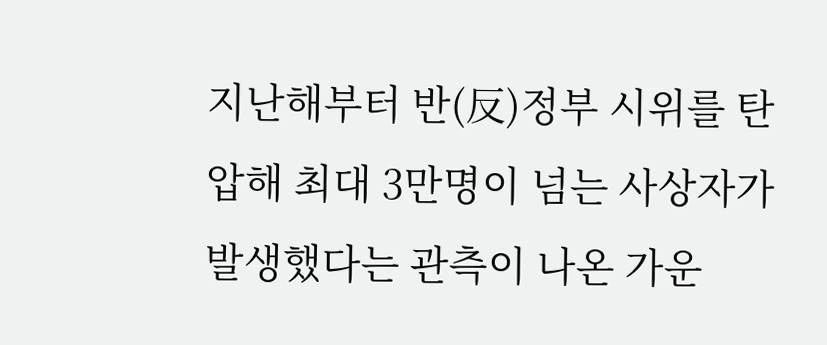지난해부터 반(反)정부 시위를 탄압해 최대 3만명이 넘는 사상자가 발생했다는 관측이 나온 가운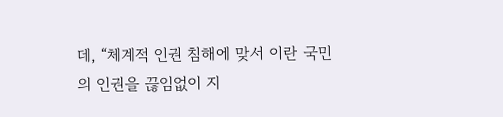데, “체계적 인권 침해에 맞서 이란 국민의 인권을 끊임없이 지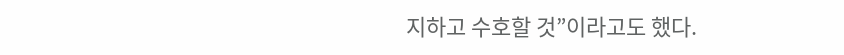지하고 수호할 것”이라고도 했다.